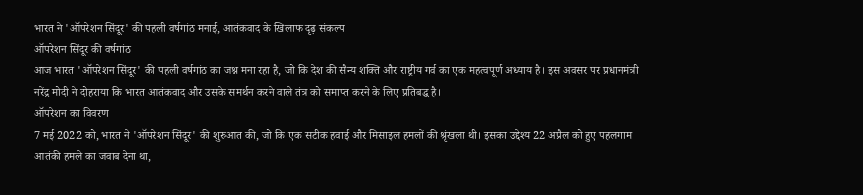भारत ने 'ऑपरेशन सिंदूर' की पहली वर्षगांठ मनाई, आतंकवाद के खिलाफ दृढ़ संकल्प
ऑपरेशन सिंदूर की वर्षगांठ
आज भारत 'ऑपरेशन सिंदूर' की पहली वर्षगांठ का जश्न मना रहा है, जो कि देश की सैन्य शक्ति और राष्ट्रीय गर्व का एक महत्वपूर्ण अध्याय है। इस अवसर पर प्रधानमंत्री नरेंद्र मोदी ने दोहराया कि भारत आतंकवाद और उसके समर्थन करने वाले तंत्र को समाप्त करने के लिए प्रतिबद्ध है।
ऑपरेशन का विवरण
7 मई 2022 को, भारत ने 'ऑपरेशन सिंदूर' की शुरुआत की, जो कि एक सटीक हवाई और मिसाइल हमलों की श्रृंखला थी। इसका उद्देश्य 22 अप्रैल को हुए पहलगाम आतंकी हमले का जवाब देना था,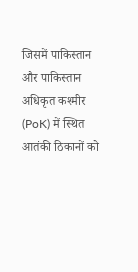जिसमें पाकिस्तान और पाकिस्तान अधिकृत कश्मीर (PoK) में स्थित आतंकी ठिकानों को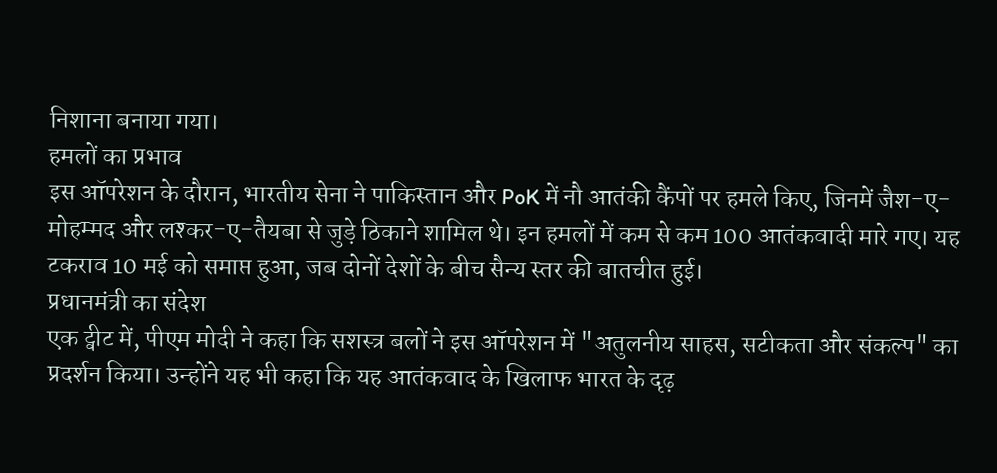निशाना बनाया गया।
हमलों का प्रभाव
इस ऑपरेशन के दौरान, भारतीय सेना ने पाकिस्तान और PoK में नौ आतंकी कैंपों पर हमले किए, जिनमें जैश-ए-मोहम्मद और लश्कर-ए-तैयबा से जुड़े ठिकाने शामिल थे। इन हमलों में कम से कम 100 आतंकवादी मारे गए। यह टकराव 10 मई को समाप्त हुआ, जब दोनों देशों के बीच सैन्य स्तर की बातचीत हुई।
प्रधानमंत्री का संदेश
एक ट्वीट में, पीएम मोदी ने कहा कि सशस्त्र बलों ने इस ऑपरेशन में "अतुलनीय साहस, सटीकता और संकल्प" का प्रदर्शन किया। उन्होंने यह भी कहा कि यह आतंकवाद के खिलाफ भारत के दृढ़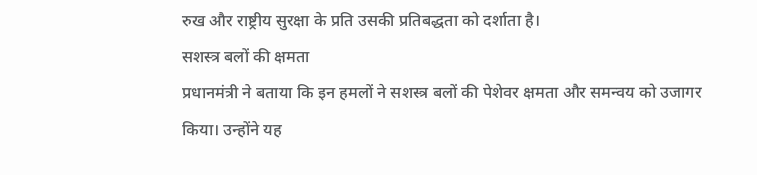रुख और राष्ट्रीय सुरक्षा के प्रति उसकी प्रतिबद्धता को दर्शाता है।
सशस्त्र बलों की क्षमता
प्रधानमंत्री ने बताया कि इन हमलों ने सशस्त्र बलों की पेशेवर क्षमता और समन्वय को उजागर किया। उन्होंने यह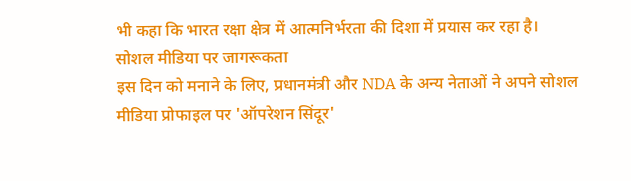भी कहा कि भारत रक्षा क्षेत्र में आत्मनिर्भरता की दिशा में प्रयास कर रहा है।
सोशल मीडिया पर जागरूकता
इस दिन को मनाने के लिए, प्रधानमंत्री और NDA के अन्य नेताओं ने अपने सोशल मीडिया प्रोफाइल पर 'ऑपरेशन सिंदूर'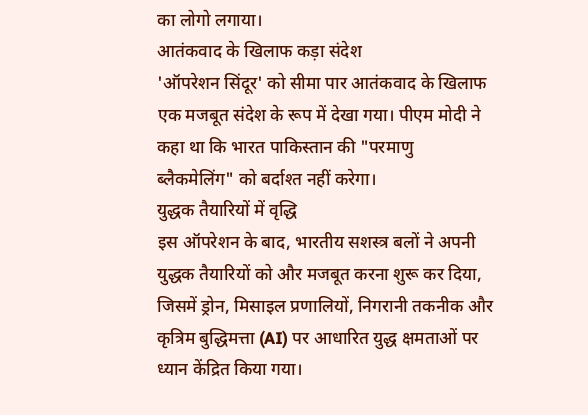का लोगो लगाया।
आतंकवाद के खिलाफ कड़ा संदेश
'ऑपरेशन सिंदूर' को सीमा पार आतंकवाद के खिलाफ एक मजबूत संदेश के रूप में देखा गया। पीएम मोदी ने कहा था कि भारत पाकिस्तान की "परमाणु ब्लैकमेलिंग" को बर्दाश्त नहीं करेगा।
युद्धक तैयारियों में वृद्धि
इस ऑपरेशन के बाद, भारतीय सशस्त्र बलों ने अपनी युद्धक तैयारियों को और मजबूत करना शुरू कर दिया, जिसमें ड्रोन, मिसाइल प्रणालियों, निगरानी तकनीक और कृत्रिम बुद्धिमत्ता (AI) पर आधारित युद्ध क्षमताओं पर ध्यान केंद्रित किया गया।